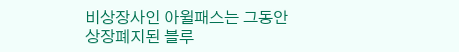비상장사인 아윌패스는 그동안 상장폐지된 블루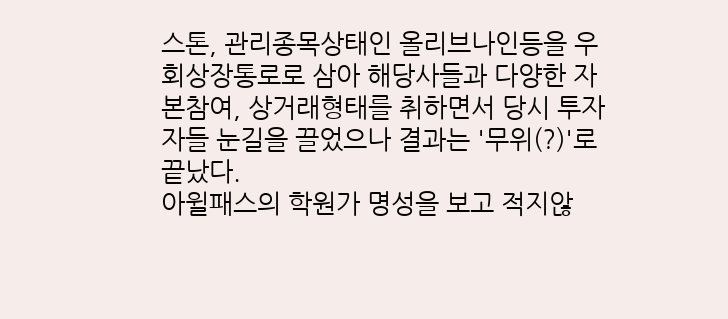스톤, 관리종목상태인 올리브나인등을 우회상장통로로 삼아 해당사들과 다양한 자본참여, 상거래형태를 취하면서 당시 투자자들 눈길을 끌었으나 결과는 '무위(?)'로 끝났다.
아윌패스의 학원가 명성을 보고 적지않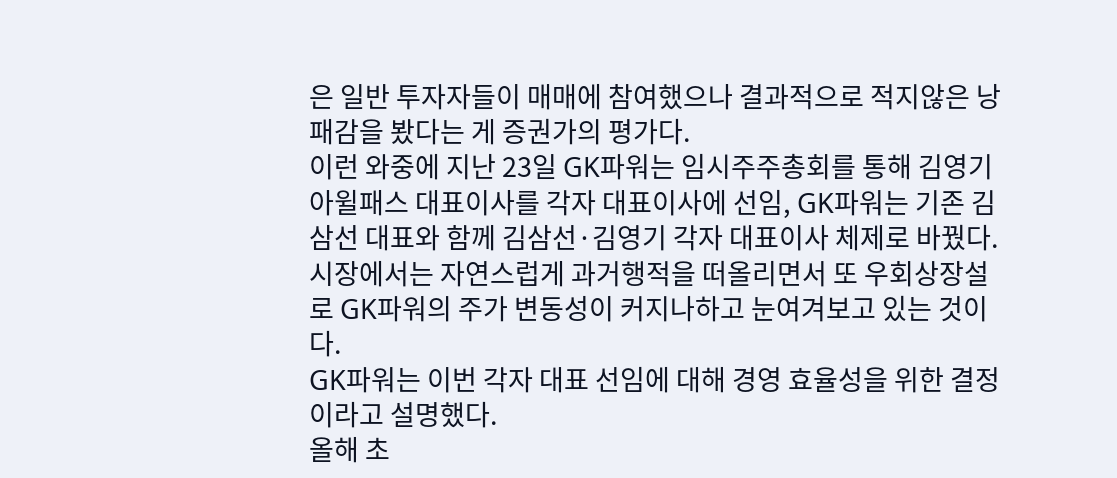은 일반 투자자들이 매매에 참여했으나 결과적으로 적지않은 낭패감을 봤다는 게 증권가의 평가다.
이런 와중에 지난 23일 GK파워는 임시주주총회를 통해 김영기 아윌패스 대표이사를 각자 대표이사에 선임, GK파워는 기존 김삼선 대표와 함께 김삼선·김영기 각자 대표이사 체제로 바꿨다.
시장에서는 자연스럽게 과거행적을 떠올리면서 또 우회상장설로 GK파워의 주가 변동성이 커지나하고 눈여겨보고 있는 것이다.
GK파워는 이번 각자 대표 선임에 대해 경영 효율성을 위한 결정 이라고 설명했다.
올해 초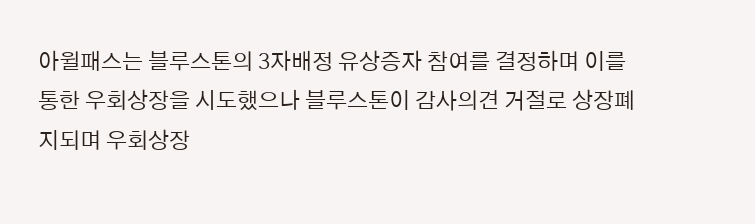아윌패스는 블루스톤의 3자배정 유상증자 참여를 결정하며 이를 통한 우회상장을 시도했으나 블루스톤이 감사의견 거절로 상장폐지되며 우회상장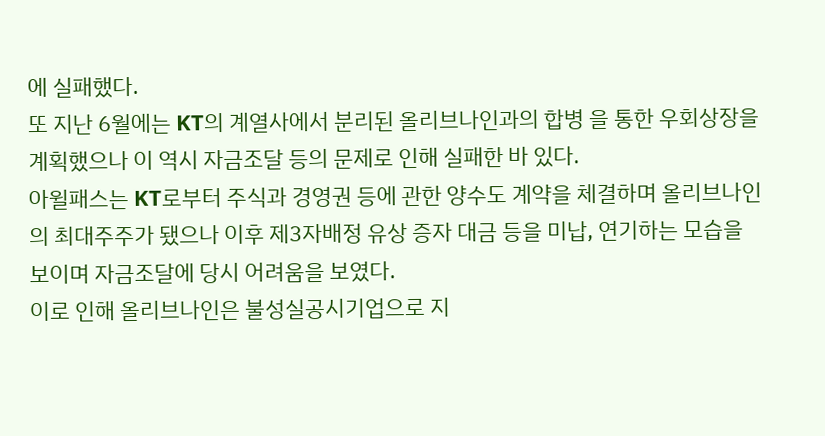에 실패했다.
또 지난 6월에는 KT의 계열사에서 분리된 올리브나인과의 합병 을 통한 우회상장을 계획했으나 이 역시 자금조달 등의 문제로 인해 실패한 바 있다.
아윌패스는 KT로부터 주식과 경영권 등에 관한 양수도 계약을 체결하며 올리브나인의 최대주주가 됐으나 이후 제3자배정 유상 증자 대금 등을 미납, 연기하는 모습을 보이며 자금조달에 당시 어려움을 보였다.
이로 인해 올리브나인은 불성실공시기업으로 지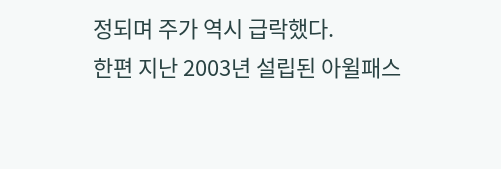정되며 주가 역시 급락했다.
한편 지난 2003년 설립된 아윌패스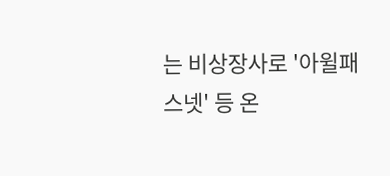는 비상장사로 '아윌패스넷' 등 온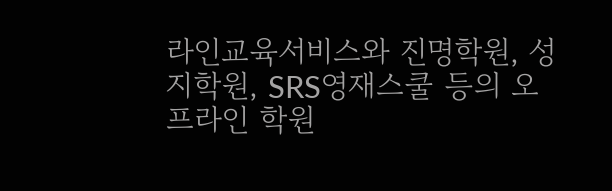라인교육서비스와 진명학원, 성지학원, SRS영재스쿨 등의 오프라인 학원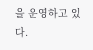을 운영하고 있다.